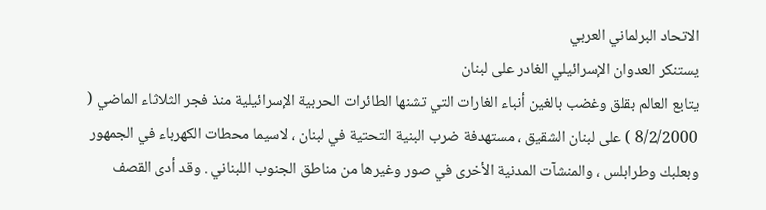الاتحاد البرلماني العربي
يستنكر العدوان الإسرائيلي الغادر على لبنان
يتابع العالم بقلق وغضب بالغين أنباء الغارات التي تشنها الطائرات الحربية الإسرائيلية منذ فجر الثلاثاء الماضي ( 8/2/2000 ) على لبنان الشقيق ، مستهدفة ضرب البنية التحتية في لبنان ، لاسيما محطات الكهرباء في الجمهور وبعلبك وطرابلس ، والمنشآت المدنية الأخرى في صور وغيرها من مناطق الجنوب اللبناني . وقد أدى القصف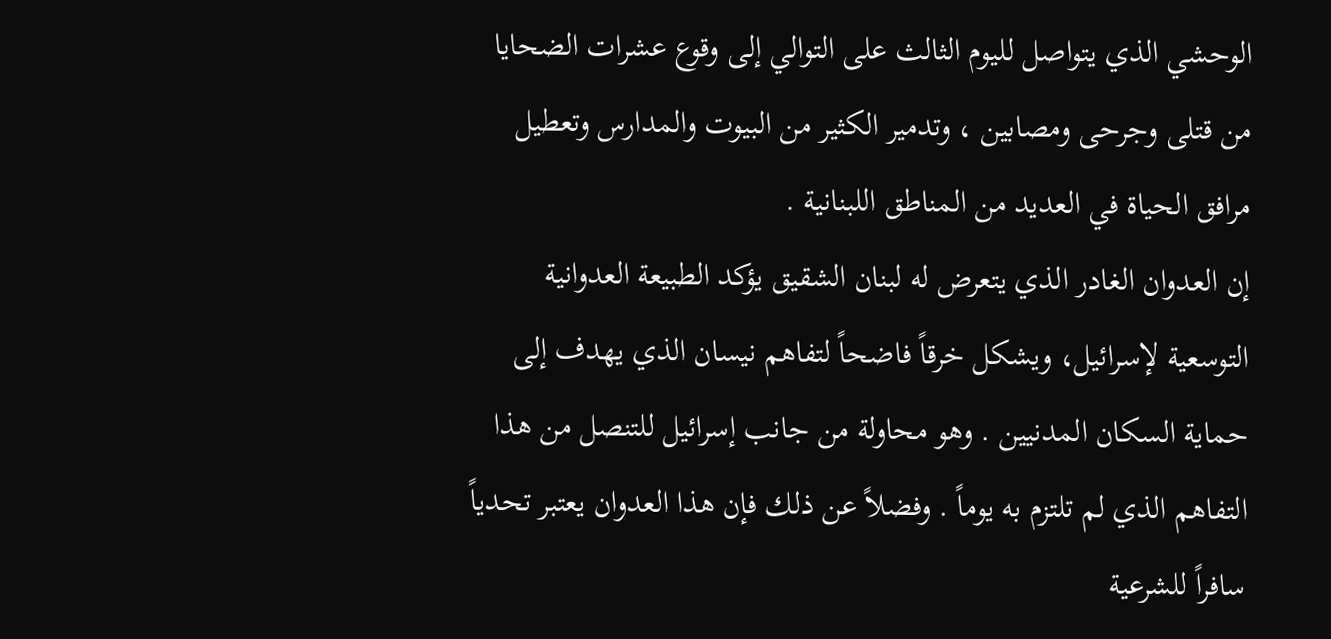الوحشي الذي يتواصل لليوم الثالث على التوالي إلى وقوع عشرات الضحايا من قتلى وجرحى ومصابين ، وتدمير الكثير من البيوت والمدارس وتعطيل مرافق الحياة في العديد من المناطق اللبنانية .
إن العدوان الغادر الذي يتعرض له لبنان الشقيق يؤكد الطبيعة العدوانية التوسعية لإسرائيل، ويشكل خرقاً فاضحاً لتفاهم نيسان الذي يهدف إلى حماية السكان المدنيين . وهو محاولة من جانب إسرائيل للتنصل من هذا التفاهم الذي لم تلتزم به يوماً . وفضلاً عن ذلك فإن هذا العدوان يعتبر تحدياً سافراً للشرعية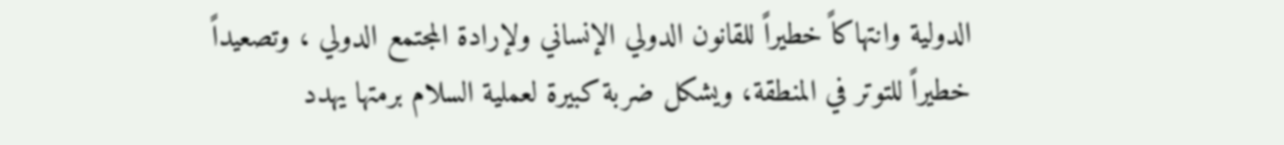الدولية وانتهاكاً خطيراً للقانون الدولي الإنساني ولإرادة المجتمع الدولي ، وتصعيداً خطيراً للتوتر في المنطقة، ويشكل ضربة كبيرة لعملية السلام برمتها يهدد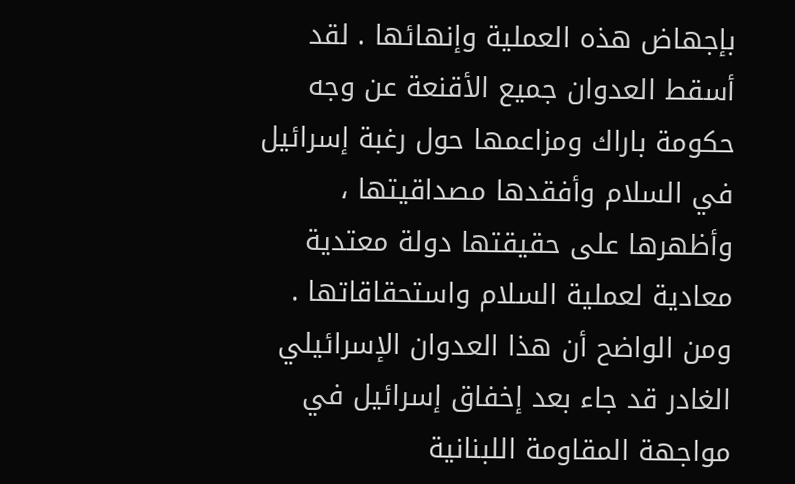بإجهاض هذه العملية وإنهائها . لقد أسقط العدوان جميع الأقنعة عن وجه حكومة باراك ومزاعمها حول رغبة إسرائيل في السلام وأفقدها مصداقيتها ، وأظهرها على حقيقتها دولة معتدية معادية لعملية السلام واستحقاقاتها .
ومن الواضح أن هذا العدوان الإسرائيلي الغادر قد جاء بعد إخفاق إسرائيل في مواجهة المقاومة اللبنانية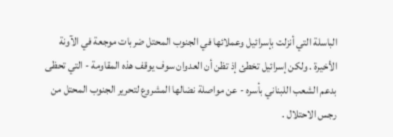الباسلة التي أنزلت بإسرائيل وعملائها في الجنوب المحتل ضربات موجعة في الآونة الأخيرة . ولكن إسرائيل تخطئ إذ تظن أن العدوان سوف يوقف هذه المقاومة - التي تحظى بدعم الشعب اللبناني بأسره - عن مواصلة نضالها المشروع لتحرير الجنوب المحتل من رجس الاحتلال .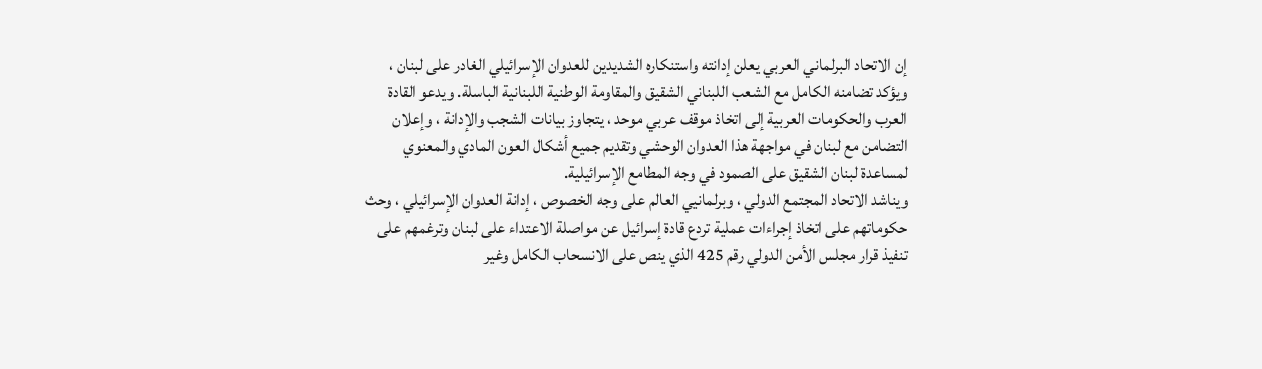إن الاتحاد البرلماني العربي يعلن إدانته واستنكاره الشديدين للعدوان الإسرائيلي الغادر على لبنان ، ويؤكد تضامنه الكامل مع الشعب اللبناني الشقيق والمقاومة الوطنية اللبنانية الباسلة. ويدعو القادة العرب والحكومات العربية إلى اتخاذ موقف عربي موحد ، يتجاوز بيانات الشجب والإدانة ، وإعلان التضامن مع لبنان في مواجهة هذا العدوان الوحشي وتقديم جميع أشكال العون المادي والمعنوي لمساعدة لبنان الشقيق على الصمود في وجه المطامع الإسرائيلية.
ويناشد الاتحاد المجتمع الدولي ، وبرلمانيي العالم على وجه الخصوص ، إدانة العدوان الإسرائيلي ، وحث حكوماتهم على اتخاذ إجراءات عملية تردع قادة إسرائيل عن مواصلة الاعتداء على لبنان وترغمهم على تنفيذ قرار مجلس الأمن الدولي رقم 425 الذي ينص على الانسحاب الكامل وغير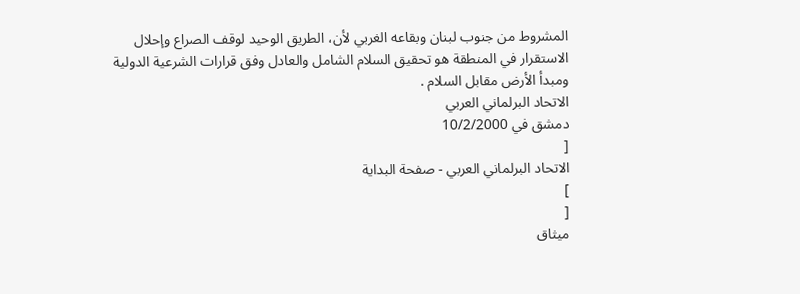المشروط من جنوب لبنان وبقاعه الغربي لأن، الطريق الوحيد لوقف الصراع وإحلال الاستقرار في المنطقة هو تحقيق السلام الشامل والعادل وفق قرارات الشرعية الدولية ومبدأ الأرض مقابل السلام .
الاتحاد البرلماني العربي
دمشق في 10/2/2000
[
الاتحاد البرلماني العربي - صفحة البداية
]
[
ميثاق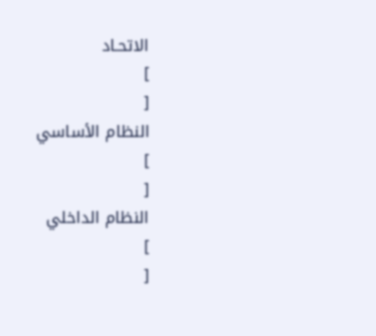الاتحـاد
]
[
النظام الأساسي
]
[
النظام الداخلي
]
[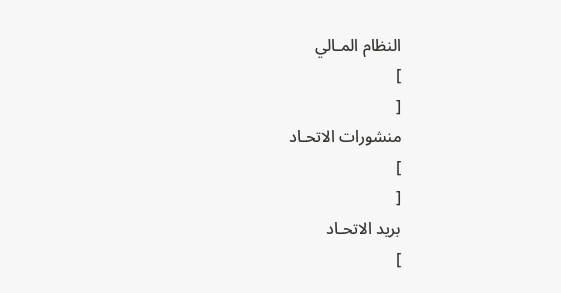النظام المـالي
]
[
منشورات الاتحـاد
]
[
بريد الاتحـاد
]